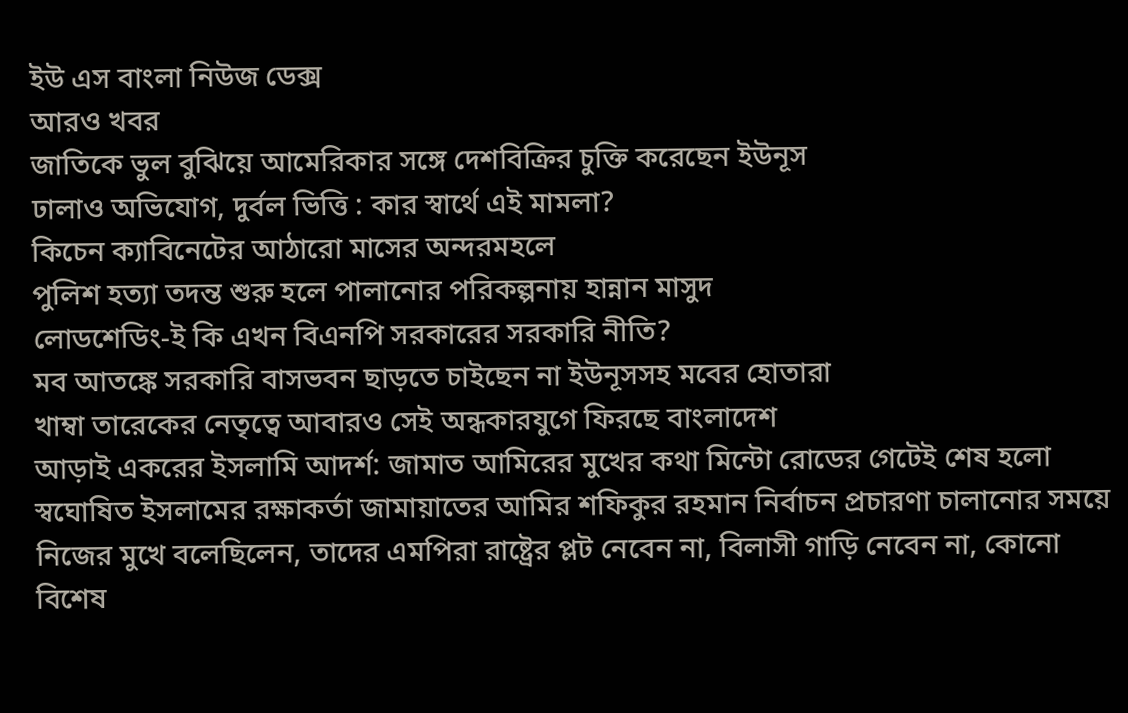ইউ এস বাংলা নিউজ ডেক্স
আরও খবর
জাতিকে ভুল বুঝিয়ে আমেরিকার সঙ্গে দেশবিক্রির চুক্তি করেছেন ইউনূস
ঢালাও অভিযোগ, দুর্বল ভিত্তি : কার স্বার্থে এই মামলা?
কিচেন ক্যাবিনেটের আঠারো মাসের অন্দরমহলে
পুলিশ হত্যা তদন্ত শুরু হলে পালানোর পরিকল্পনায় হান্নান মাসুদ
লোডশেডিং-ই কি এখন বিএনপি সরকারের সরকারি নীতি?
মব আতঙ্কে সরকারি বাসভবন ছাড়তে চাইছেন না ইউনূসসহ মবের হোতারা
খাম্বা তারেকের নেতৃত্বে আবারও সেই অন্ধকারযুগে ফিরছে বাংলাদেশ
আড়াই একরের ইসলামি আদর্শ: জামাত আমিরের মুখের কথা মিন্টো রোডের গেটেই শেষ হলো
স্বঘোষিত ইসলামের রক্ষাকর্তা জামায়াতের আমির শফিকুর রহমান নির্বাচন প্রচারণা চালানোর সময়ে নিজের মুখে বলেছিলেন, তাদের এমপিরা রাষ্ট্রের প্লট নেবেন না, বিলাসী গাড়ি নেবেন না, কোনো বিশেষ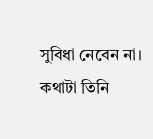সুবিধা নেবেন না। কথাটা তিনি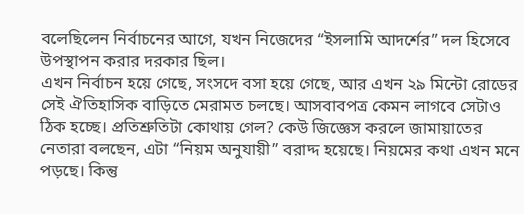বলেছিলেন নির্বাচনের আগে, যখন নিজেদের “ইসলামি আদর্শের” দল হিসেবে উপস্থাপন করার দরকার ছিল।
এখন নির্বাচন হয়ে গেছে, সংসদে বসা হয়ে গেছে, আর এখন ২৯ মিন্টো রোডের সেই ঐতিহাসিক বাড়িতে মেরামত চলছে। আসবাবপত্র কেমন লাগবে সেটাও ঠিক হচ্ছে। প্রতিশ্রুতিটা কোথায় গেল? কেউ জিজ্ঞেস করলে জামায়াতের নেতারা বলছেন, এটা “নিয়ম অনুযায়ী” বরাদ্দ হয়েছে। নিয়মের কথা এখন মনে পড়ছে। কিন্তু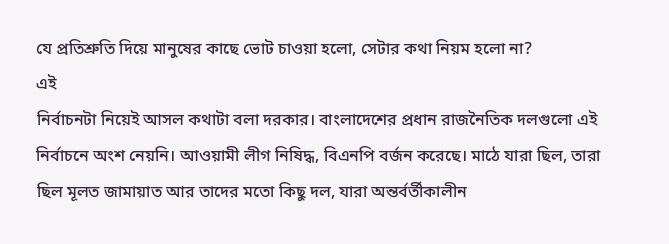যে প্রতিশ্রুতি দিয়ে মানুষের কাছে ভোট চাওয়া হলো, সেটার কথা নিয়ম হলো না?
এই
নির্বাচনটা নিয়েই আসল কথাটা বলা দরকার। বাংলাদেশের প্রধান রাজনৈতিক দলগুলো এই নির্বাচনে অংশ নেয়নি। আওয়ামী লীগ নিষিদ্ধ, বিএনপি বর্জন করেছে। মাঠে যারা ছিল, তারা ছিল মূলত জামায়াত আর তাদের মতো কিছু দল, যারা অন্তর্বর্তীকালীন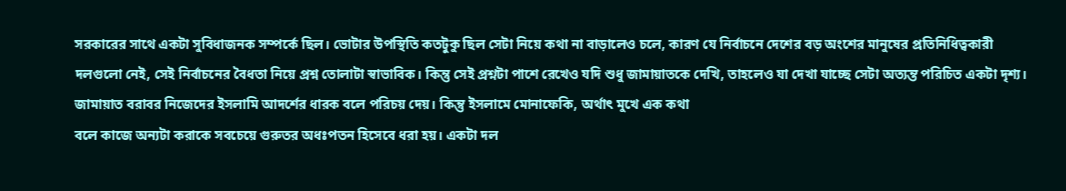সরকারের সাথে একটা সুবিধাজনক সম্পর্কে ছিল। ভোটার উপস্থিতি কতটুকু ছিল সেটা নিয়ে কথা না বাড়ালেও চলে, কারণ যে নির্বাচনে দেশের বড় অংশের মানুষের প্রতিনিধিত্বকারী দলগুলো নেই, সেই নির্বাচনের বৈধতা নিয়ে প্রশ্ন তোলাটা স্বাভাবিক। কিন্তু সেই প্রশ্নটা পাশে রেখেও যদি শুধু জামায়াতকে দেখি, তাহলেও যা দেখা যাচ্ছে সেটা অত্যন্ত পরিচিত একটা দৃশ্য। জামায়াত বরাবর নিজেদের ইসলামি আদর্শের ধারক বলে পরিচয় দেয়। কিন্তু ইসলামে মোনাফেকি, অর্থাৎ মুখে এক কথা
বলে কাজে অন্যটা করাকে সবচেয়ে গুরুতর অধঃপতন হিসেবে ধরা হয়। একটা দল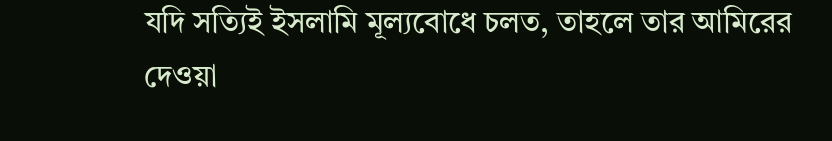যদি সত্যিই ইসলামি মূল্যবোধে চলত, তাহলে তার আমিরের দেওয়া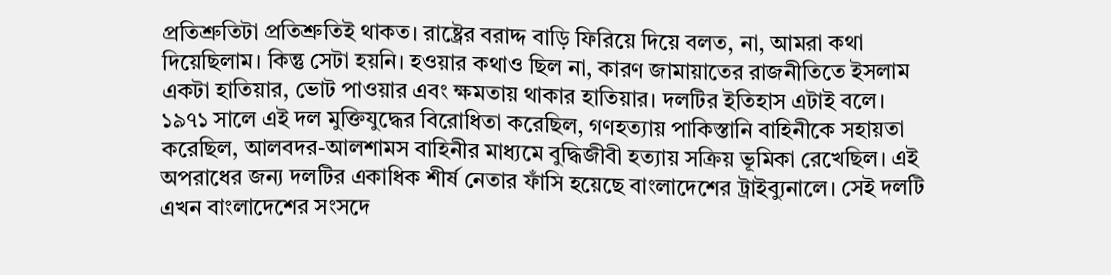প্রতিশ্রুতিটা প্রতিশ্রুতিই থাকত। রাষ্ট্রের বরাদ্দ বাড়ি ফিরিয়ে দিয়ে বলত, না, আমরা কথা দিয়েছিলাম। কিন্তু সেটা হয়নি। হওয়ার কথাও ছিল না, কারণ জামায়াতের রাজনীতিতে ইসলাম একটা হাতিয়ার, ভোট পাওয়ার এবং ক্ষমতায় থাকার হাতিয়ার। দলটির ইতিহাস এটাই বলে। ১৯৭১ সালে এই দল মুক্তিযুদ্ধের বিরোধিতা করেছিল, গণহত্যায় পাকিস্তানি বাহিনীকে সহায়তা করেছিল, আলবদর-আলশামস বাহিনীর মাধ্যমে বুদ্ধিজীবী হত্যায় সক্রিয় ভূমিকা রেখেছিল। এই অপরাধের জন্য দলটির একাধিক শীর্ষ নেতার ফাঁসি হয়েছে বাংলাদেশের ট্রাইব্যুনালে। সেই দলটি এখন বাংলাদেশের সংসদে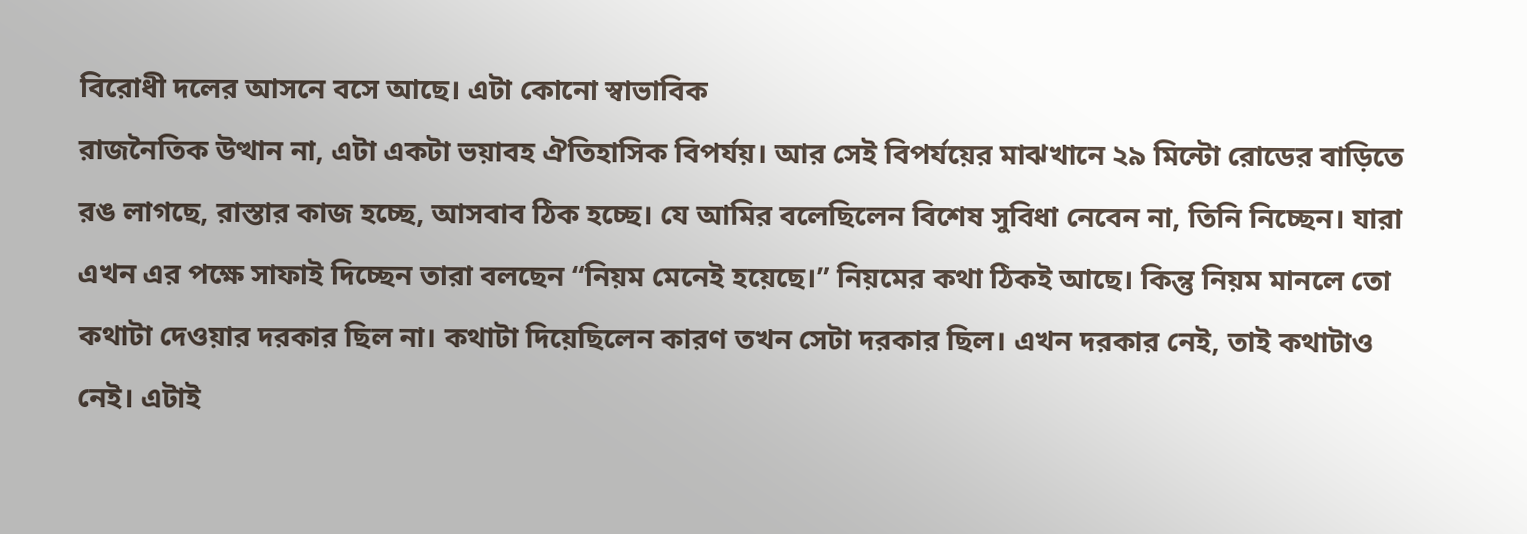বিরোধী দলের আসনে বসে আছে। এটা কোনো স্বাভাবিক
রাজনৈতিক উত্থান না, এটা একটা ভয়াবহ ঐতিহাসিক বিপর্যয়। আর সেই বিপর্যয়ের মাঝখানে ২৯ মিন্টো রোডের বাড়িতে রঙ লাগছে, রাস্তার কাজ হচ্ছে, আসবাব ঠিক হচ্ছে। যে আমির বলেছিলেন বিশেষ সুবিধা নেবেন না, তিনি নিচ্ছেন। যারা এখন এর পক্ষে সাফাই দিচ্ছেন তারা বলছেন “নিয়ম মেনেই হয়েছে।” নিয়মের কথা ঠিকই আছে। কিন্তু নিয়ম মানলে তো কথাটা দেওয়ার দরকার ছিল না। কথাটা দিয়েছিলেন কারণ তখন সেটা দরকার ছিল। এখন দরকার নেই, তাই কথাটাও নেই। এটাই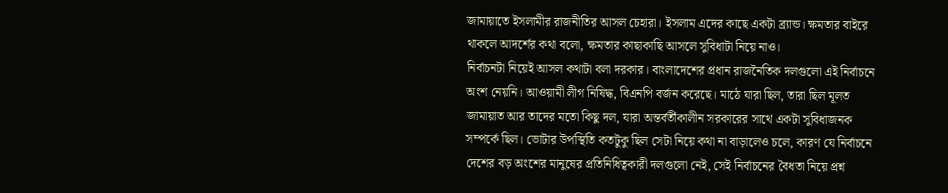জামায়াতে ইসলামীর রাজনীতির আসল চেহারা। ইসলাম এদের কাছে একটা ব্র্যান্ড। ক্ষমতার বাইরে থাকলে আদর্শের কথা বলো, ক্ষমতার কাছাকাছি আসলে সুবিধাটা নিয়ে নাও।
নির্বাচনটা নিয়েই আসল কথাটা বলা দরকার। বাংলাদেশের প্রধান রাজনৈতিক দলগুলো এই নির্বাচনে অংশ নেয়নি। আওয়ামী লীগ নিষিদ্ধ, বিএনপি বর্জন করেছে। মাঠে যারা ছিল, তারা ছিল মূলত জামায়াত আর তাদের মতো কিছু দল, যারা অন্তর্বর্তীকালীন সরকারের সাথে একটা সুবিধাজনক সম্পর্কে ছিল। ভোটার উপস্থিতি কতটুকু ছিল সেটা নিয়ে কথা না বাড়ালেও চলে, কারণ যে নির্বাচনে দেশের বড় অংশের মানুষের প্রতিনিধিত্বকারী দলগুলো নেই, সেই নির্বাচনের বৈধতা নিয়ে প্রশ্ন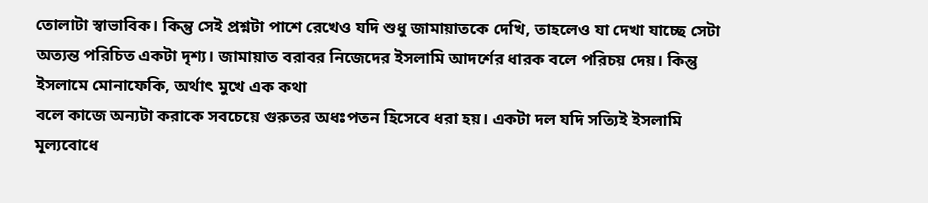তোলাটা স্বাভাবিক। কিন্তু সেই প্রশ্নটা পাশে রেখেও যদি শুধু জামায়াতকে দেখি, তাহলেও যা দেখা যাচ্ছে সেটা অত্যন্ত পরিচিত একটা দৃশ্য। জামায়াত বরাবর নিজেদের ইসলামি আদর্শের ধারক বলে পরিচয় দেয়। কিন্তু ইসলামে মোনাফেকি, অর্থাৎ মুখে এক কথা
বলে কাজে অন্যটা করাকে সবচেয়ে গুরুতর অধঃপতন হিসেবে ধরা হয়। একটা দল যদি সত্যিই ইসলামি মূল্যবোধে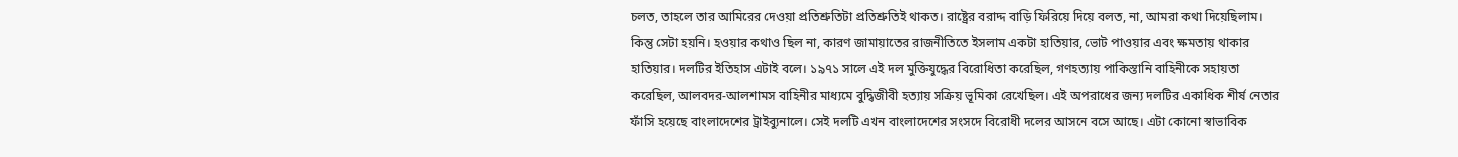চলত, তাহলে তার আমিরের দেওয়া প্রতিশ্রুতিটা প্রতিশ্রুতিই থাকত। রাষ্ট্রের বরাদ্দ বাড়ি ফিরিয়ে দিয়ে বলত, না, আমরা কথা দিয়েছিলাম। কিন্তু সেটা হয়নি। হওয়ার কথাও ছিল না, কারণ জামায়াতের রাজনীতিতে ইসলাম একটা হাতিয়ার, ভোট পাওয়ার এবং ক্ষমতায় থাকার হাতিয়ার। দলটির ইতিহাস এটাই বলে। ১৯৭১ সালে এই দল মুক্তিযুদ্ধের বিরোধিতা করেছিল, গণহত্যায় পাকিস্তানি বাহিনীকে সহায়তা করেছিল, আলবদর-আলশামস বাহিনীর মাধ্যমে বুদ্ধিজীবী হত্যায় সক্রিয় ভূমিকা রেখেছিল। এই অপরাধের জন্য দলটির একাধিক শীর্ষ নেতার ফাঁসি হয়েছে বাংলাদেশের ট্রাইব্যুনালে। সেই দলটি এখন বাংলাদেশের সংসদে বিরোধী দলের আসনে বসে আছে। এটা কোনো স্বাভাবিক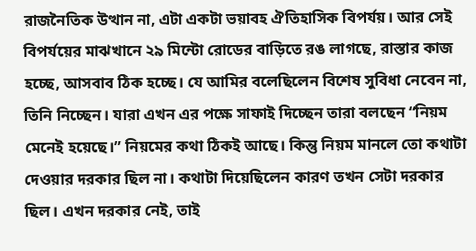রাজনৈতিক উত্থান না, এটা একটা ভয়াবহ ঐতিহাসিক বিপর্যয়। আর সেই বিপর্যয়ের মাঝখানে ২৯ মিন্টো রোডের বাড়িতে রঙ লাগছে, রাস্তার কাজ হচ্ছে, আসবাব ঠিক হচ্ছে। যে আমির বলেছিলেন বিশেষ সুবিধা নেবেন না, তিনি নিচ্ছেন। যারা এখন এর পক্ষে সাফাই দিচ্ছেন তারা বলছেন “নিয়ম মেনেই হয়েছে।” নিয়মের কথা ঠিকই আছে। কিন্তু নিয়ম মানলে তো কথাটা দেওয়ার দরকার ছিল না। কথাটা দিয়েছিলেন কারণ তখন সেটা দরকার ছিল। এখন দরকার নেই, তাই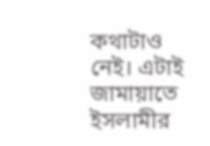কথাটাও নেই। এটাই জামায়াতে ইসলামীর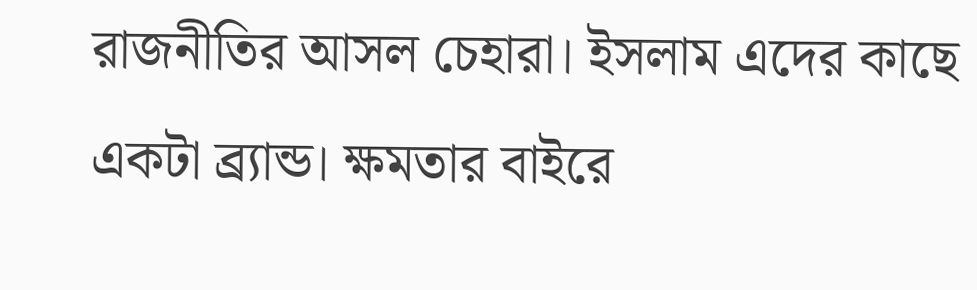রাজনীতির আসল চেহারা। ইসলাম এদের কাছে একটা ব্র্যান্ড। ক্ষমতার বাইরে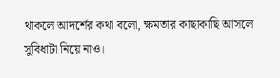থাকলে আদর্শের কথা বলো, ক্ষমতার কাছাকাছি আসলে সুবিধাটা নিয়ে নাও।